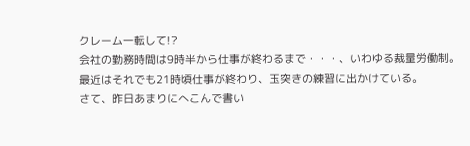クレーム一転して!?
会社の勤務時間は9時半から仕事が終わるまで・・・、いわゆる裁量労働制。
最近はそれでも21時頃仕事が終わり、玉突きの練習に出かけている。
さて、昨日あまりにへこんで書い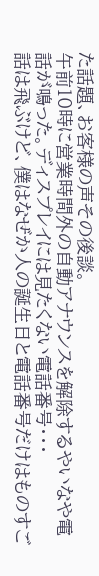た話題、お客様の声その後談。
午前10時に営業時間外の自動アナウンスを解除するやいなや電話が鳴った。ディスプレイには見たくない電話番号・・・
話は飛ぶけど、僕はなぜか人の誕生日と電話番号だけはものすご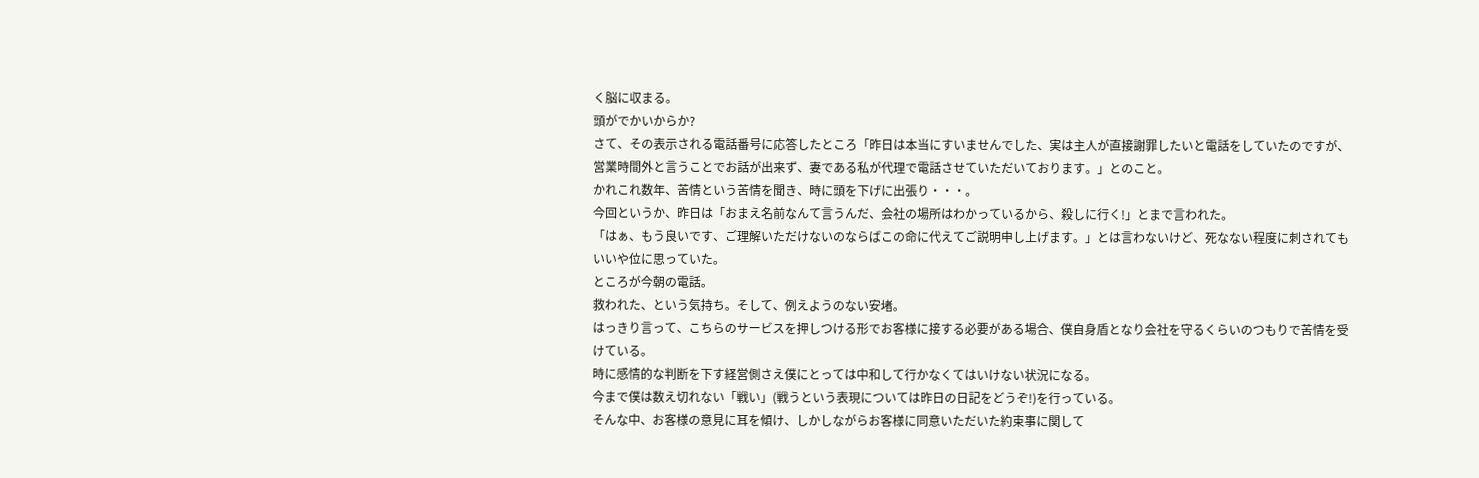く脳に収まる。
頭がでかいからか?
さて、その表示される電話番号に応答したところ「昨日は本当にすいませんでした、実は主人が直接謝罪したいと電話をしていたのですが、営業時間外と言うことでお話が出来ず、妻である私が代理で電話させていただいております。」とのこと。
かれこれ数年、苦情という苦情を聞き、時に頭を下げに出張り・・・。
今回というか、昨日は「おまえ名前なんて言うんだ、会社の場所はわかっているから、殺しに行く!」とまで言われた。
「はぁ、もう良いです、ご理解いただけないのならばこの命に代えてご説明申し上げます。」とは言わないけど、死なない程度に刺されてもいいや位に思っていた。
ところが今朝の電話。
救われた、という気持ち。そして、例えようのない安堵。
はっきり言って、こちらのサービスを押しつける形でお客様に接する必要がある場合、僕自身盾となり会社を守るくらいのつもりで苦情を受けている。
時に感情的な判断を下す経営側さえ僕にとっては中和して行かなくてはいけない状況になる。
今まで僕は数え切れない「戦い」(戦うという表現については昨日の日記をどうぞ!)を行っている。
そんな中、お客様の意見に耳を傾け、しかしながらお客様に同意いただいた約束事に関して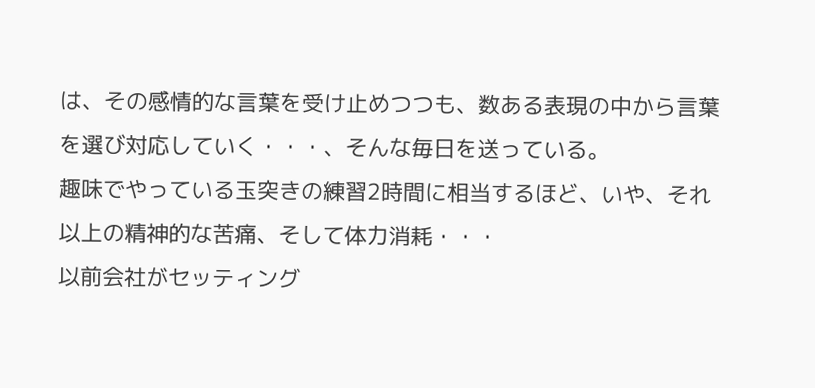は、その感情的な言葉を受け止めつつも、数ある表現の中から言葉を選び対応していく・・・、そんな毎日を送っている。
趣味でやっている玉突きの練習2時間に相当するほど、いや、それ以上の精神的な苦痛、そして体力消耗・・・
以前会社がセッティング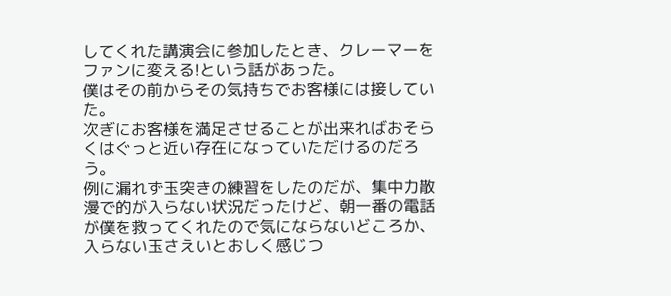してくれた講演会に参加したとき、クレーマーをファンに変える!という話があった。
僕はその前からその気持ちでお客様には接していた。
次ぎにお客様を満足させることが出来ればおそらくはぐっと近い存在になっていただけるのだろう。
例に漏れず玉突きの練習をしたのだが、集中力散漫で的が入らない状況だったけど、朝一番の電話が僕を救ってくれたので気にならないどころか、入らない玉さえいとおしく感じつ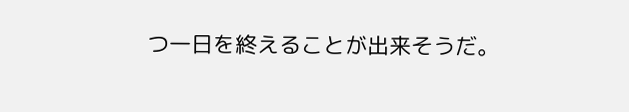つ一日を終えることが出来そうだ。